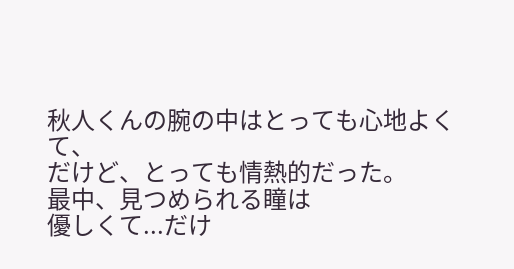秋人くんの腕の中はとっても心地よくて、
だけど、とっても情熱的だった。
最中、見つめられる瞳は
優しくて...だけ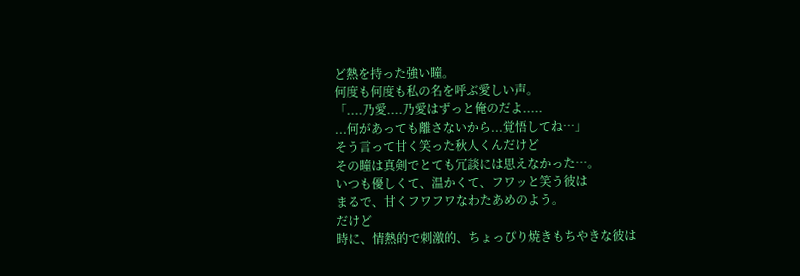ど熱を持った強い瞳。
何度も何度も私の名を呼ぶ愛しい声。
「....乃愛....乃愛はずっと俺のだよ.....
...何があっても離さないから...覚悟してね…」
そう言って甘く笑った秋人くんだけど
その瞳は真剣でとても冗談には思えなかった…。
いつも優しくて、温かくて、フワッと笑う彼は
まるで、甘くフワフワなわたあめのよう。
だけど
時に、情熱的で刺激的、ちょっぴり焼きもちやきな彼は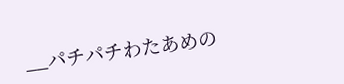__パチパチわたあめの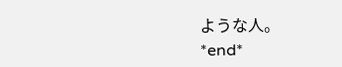ような人。
*end*